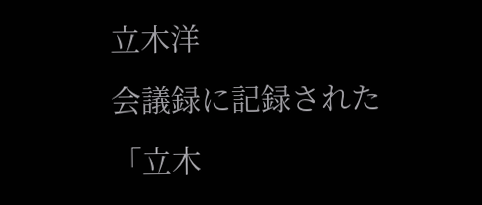立木洋
会議録に記録された「立木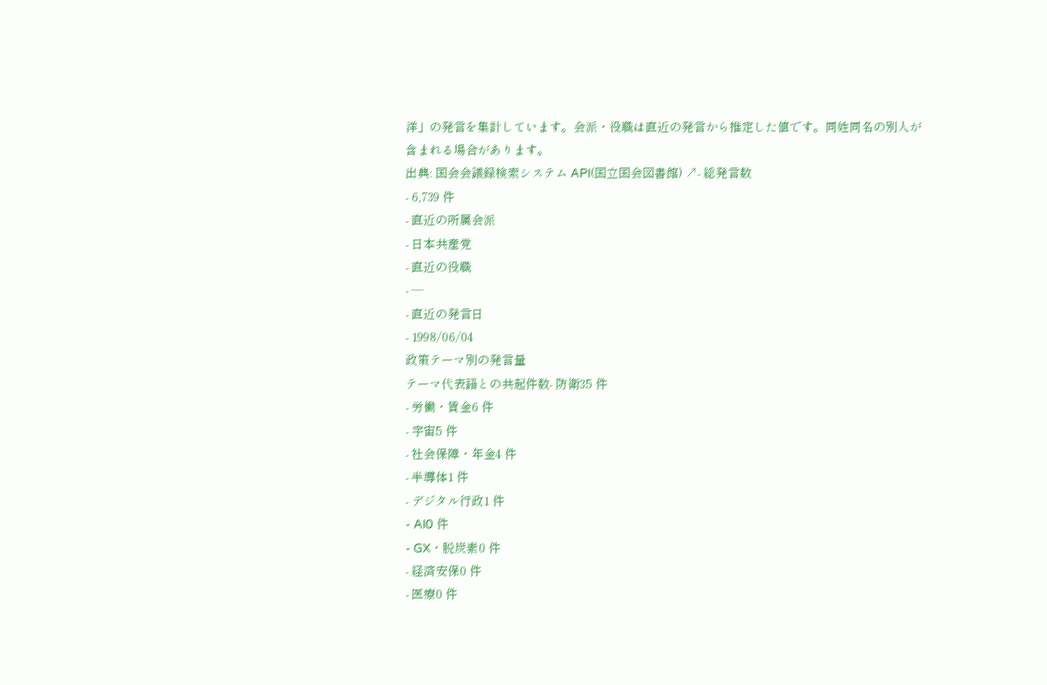洋」の発言を集計しています。会派・役職は直近の発言から推定した値です。同姓同名の別人が含まれる場合があります。
出典: 国会会議録検索システム API(国立国会図書館) ↗- 総発言数
- 6,739 件
- 直近の所属会派
- 日本共産党
- 直近の役職
- —
- 直近の発言日
- 1998/06/04
政策テーマ別の発言量
テーマ代表語との共起件数- 防衛35 件
- 労働・賃金6 件
- 宇宙5 件
- 社会保障・年金4 件
- 半導体1 件
- デジタル行政1 件
- AI0 件
- GX・脱炭素0 件
- 経済安保0 件
- 医療0 件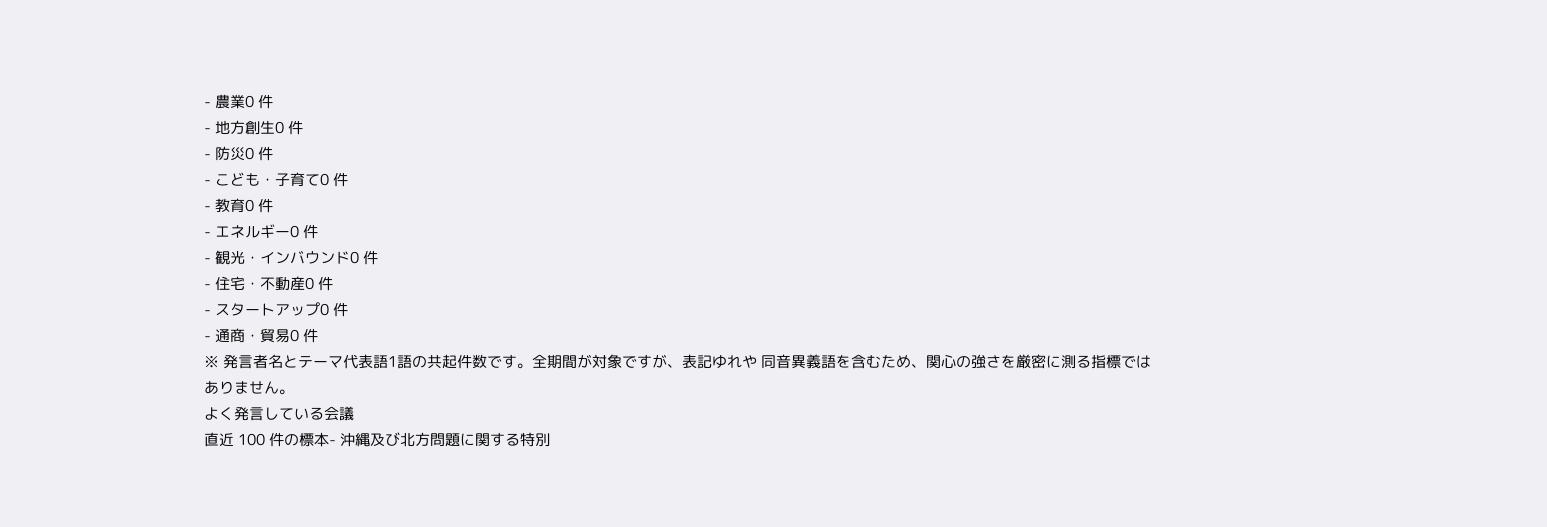- 農業0 件
- 地方創生0 件
- 防災0 件
- こども・子育て0 件
- 教育0 件
- エネルギー0 件
- 観光・インバウンド0 件
- 住宅・不動産0 件
- スタートアップ0 件
- 通商・貿易0 件
※ 発言者名とテーマ代表語1語の共起件数です。全期間が対象ですが、表記ゆれや 同音異義語を含むため、関心の強さを厳密に測る指標ではありません。
よく発言している会議
直近 100 件の標本- 沖縄及び北方問題に関する特別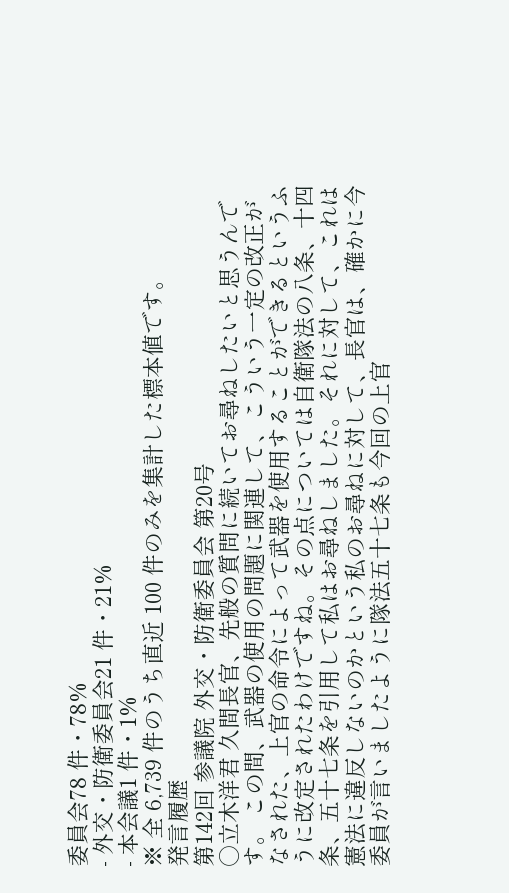委員会78 件・78%
- 外交・防衛委員会21 件・21%
- 本会議1 件・1%
※ 全 6,739 件のうち直近 100 件のみを集計した標本値です。
発言履歴
第142回 参議院 外交・防衛委員会 第20号
○立木洋君 久間長官、先般の質問に続いてお尋ねしたいと思うんです。 この間、武器の使用の問題に関連して、こういう一定の改正がなされた、上官の命令によって武器を使用することができるというふうに改定されたわけですね。その点については自衛隊法の八条、十四条、五十七条を引用して私はお尋ねしました。それに対して、これは憲法に違反しないのかという私のお尋ねに対して、長官は、確かに今委員が言いましたように隊法五十七条も今回の上官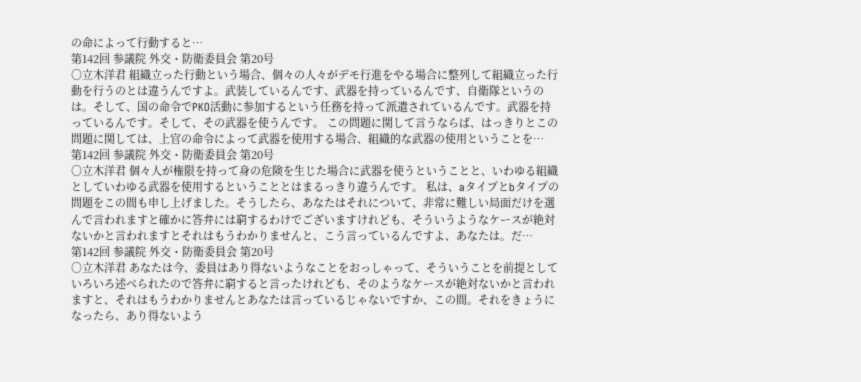の命によって行動すると…
第142回 参議院 外交・防衛委員会 第20号
○立木洋君 組織立った行動という場合、個々の人々がデモ行進をやる場合に整列して組織立った行動を行うのとは違うんですよ。武装しているんです、武器を持っているんです、自衛隊というのは。そして、国の命令でPKO活動に参加するという任務を持って派遣されているんです。武器を持っているんです。そして、その武器を使うんです。 この問題に関して言うならば、はっきりとこの問題に関しては、上官の命令によって武器を使用する場合、組織的な武器の使用ということを…
第142回 参議院 外交・防衛委員会 第20号
○立木洋君 個々人が権限を持って身の危険を生じた場合に武器を使うということと、いわゆる組織としていわゆる武器を使用するということとはまるっきり違うんです。 私は、aタイプとbタイプの問題をこの間も申し上げました。そうしたら、あなたはそれについて、非常に難しい局面だけを選んで言われますと確かに答弁には窮するわけでございますけれども、そういうようなケースが絶対ないかと言われますとそれはもうわかりませんと、こう言っているんですよ、あなたは。だ…
第142回 参議院 外交・防衛委員会 第20号
○立木洋君 あなたは今、委員はあり得ないようなことをおっしゃって、そういうことを前提としていろいろ述べられたので答弁に窮すると言ったけれども、そのようなケースが絶対ないかと言われますと、それはもうわかりませんとあなたは言っているじゃないですか、この間。それをきょうになったら、あり得ないよう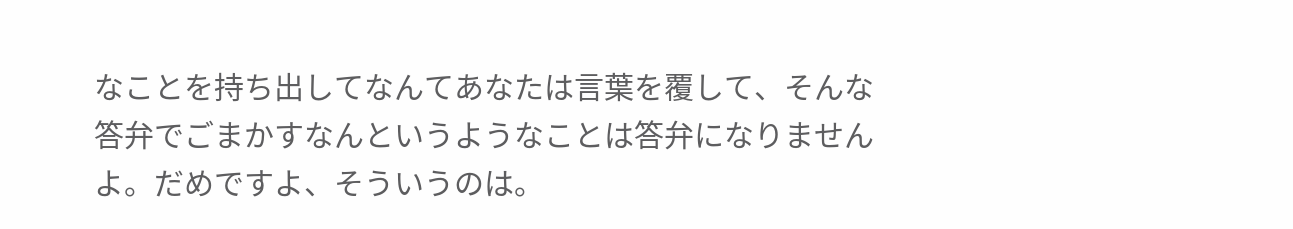なことを持ち出してなんてあなたは言葉を覆して、そんな答弁でごまかすなんというようなことは答弁になりませんよ。だめですよ、そういうのは。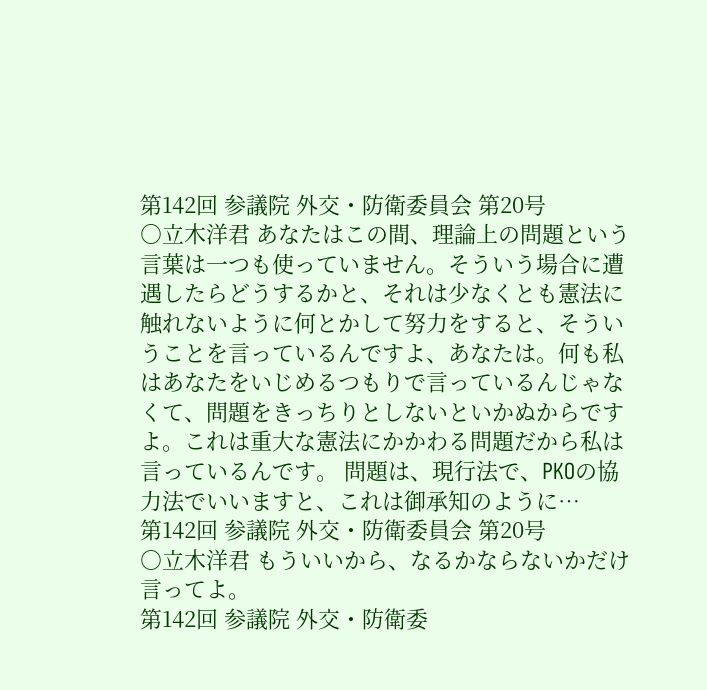第142回 参議院 外交・防衛委員会 第20号
○立木洋君 あなたはこの間、理論上の問題という言葉は一つも使っていません。そういう場合に遭遇したらどうするかと、それは少なくとも憲法に触れないように何とかして努力をすると、そういうことを言っているんですよ、あなたは。何も私はあなたをいじめるつもりで言っているんじゃなくて、問題をきっちりとしないといかぬからですよ。これは重大な憲法にかかわる問題だから私は言っているんです。 問題は、現行法で、PKOの協力法でいいますと、これは御承知のように…
第142回 参議院 外交・防衛委員会 第20号
○立木洋君 もういいから、なるかならないかだけ言ってよ。
第142回 参議院 外交・防衛委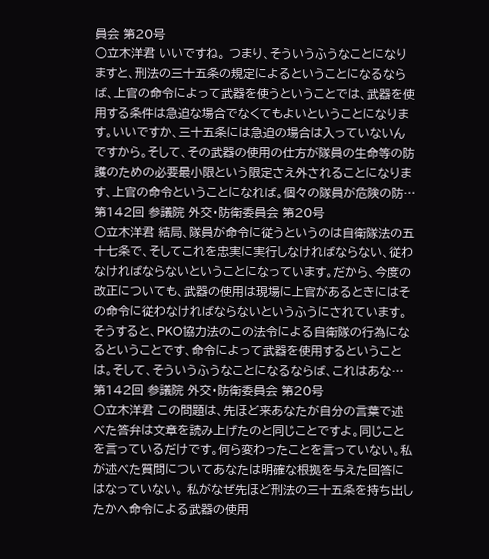員会 第20号
○立木洋君 いいですね。 つまり、そういうふうなことになりますと、刑法の三十五条の規定によるということになるならば、上官の命令によって武器を使うということでは、武器を使用する条件は急迫な場合でなくてもよいということになります。いいですか、三十五条には急迫の場合は入っていないんですから。そして、その武器の使用の仕方が隊員の生命等の防護のための必要最小限という限定さえ外されることになります、上官の命令ということになれば。個々の隊員が危険の防…
第142回 参議院 外交・防衛委員会 第20号
○立木洋君 結局、隊員が命令に従うというのは自衛隊法の五十七条で、そしてこれを忠実に実行しなければならない、従わなければならないということになっています。だから、今度の改正についても、武器の使用は現場に上官があるときにはその命令に従わなければならないというふうにされています。そうすると、PKO協力法のこの法令による自衛隊の行為になるということです、命令によって武器を使用するということは。そして、そういうふうなことになるならば、これはあな…
第142回 参議院 外交・防衛委員会 第20号
○立木洋君 この問題は、先ほど来あなたが自分の言葉で述べた答弁は文章を読み上げたのと同じことですよ。同じことを言っているだけです。何ら変わったことを言っていない。私が述べた質問についてあなたは明確な根拠を与えた回答にはなっていない。 私がなぜ先ほど刑法の三十五条を持ち出したかへ命令による武器の使用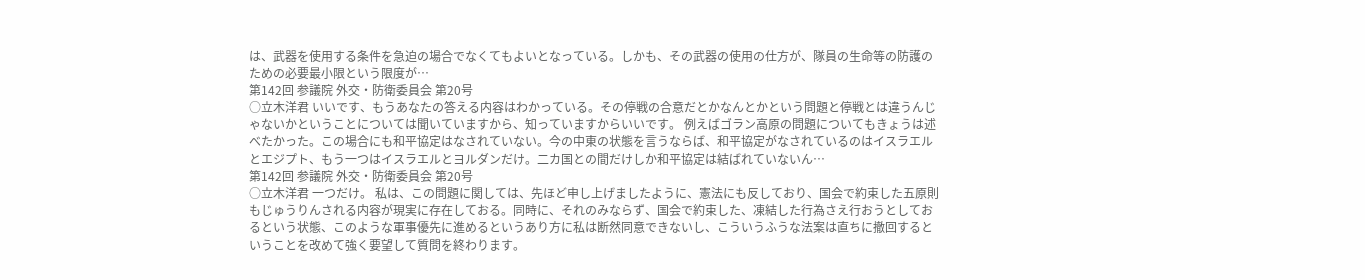は、武器を使用する条件を急迫の場合でなくてもよいとなっている。しかも、その武器の使用の仕方が、隊員の生命等の防護のための必要最小限という限度が…
第142回 参議院 外交・防衛委員会 第20号
○立木洋君 いいです、もうあなたの答える内容はわかっている。その停戦の合意だとかなんとかという問題と停戦とは違うんじゃないかということについては聞いていますから、知っていますからいいです。 例えばゴラン高原の問題についてもきょうは述べたかった。この場合にも和平協定はなされていない。今の中東の状態を言うならば、和平協定がなされているのはイスラエルとエジプト、もう一つはイスラエルとヨルダンだけ。二カ国との間だけしか和平協定は結ばれていないん…
第142回 参議院 外交・防衛委員会 第20号
○立木洋君 一つだけ。 私は、この問題に関しては、先ほど申し上げましたように、憲法にも反しており、国会で約束した五原則もじゅうりんされる内容が現実に存在しておる。同時に、それのみならず、国会で約束した、凍結した行為さえ行おうとしておるという状態、このような軍事優先に進めるというあり方に私は断然同意できないし、こういうふうな法案は直ちに撤回するということを改めて強く要望して質問を終わります。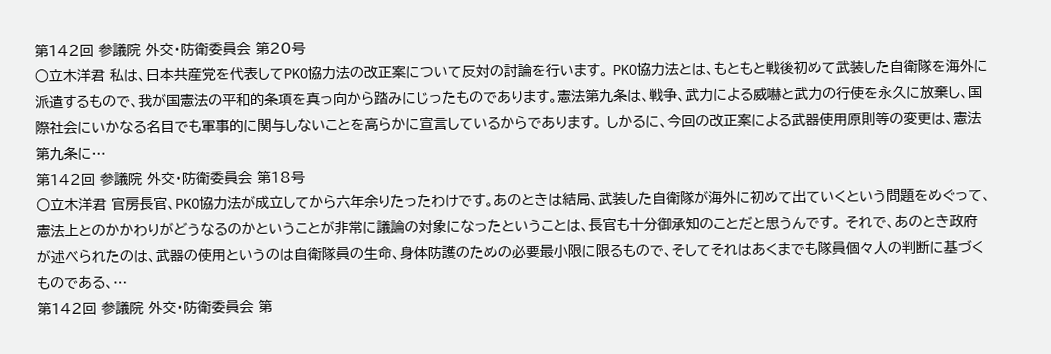第142回 参議院 外交・防衛委員会 第20号
○立木洋君 私は、日本共産党を代表してPKO協力法の改正案について反対の討論を行います。 PKO協力法とは、もともと戦後初めて武装した自衛隊を海外に派遣するもので、我が国憲法の平和的条項を真っ向から踏みにじったものであります。憲法第九条は、戦争、武力による威嚇と武力の行使を永久に放棄し、国際社会にいかなる名目でも軍事的に関与しないことを高らかに宣言しているからであります。 しかるに、今回の改正案による武器使用原則等の変更は、憲法第九条に…
第142回 参議院 外交・防衛委員会 第18号
○立木洋君 官房長官、PKO協力法が成立してから六年余りたったわけです。あのときは結局、武装した自衛隊が海外に初めて出ていくという問題をめぐって、憲法上とのかかわりがどうなるのかということが非常に議論の対象になったということは、長官も十分御承知のことだと思うんです。 それで、あのとき政府が述べられたのは、武器の使用というのは自衛隊員の生命、身体防護のための必要最小限に限るもので、そしてそれはあくまでも隊員個々人の判断に基づくものである、…
第142回 参議院 外交・防衛委員会 第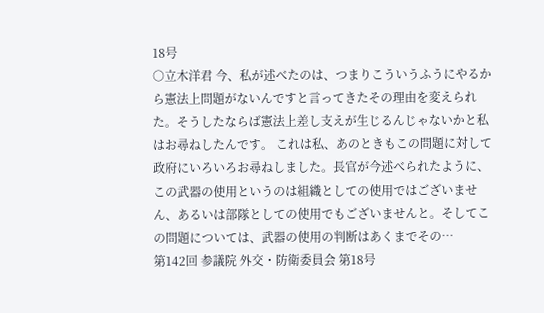18号
○立木洋君 今、私が述べたのは、つまりこういうふうにやるから憲法上問題がないんですと言ってきたその理由を変えられた。そうしたならば憲法上差し支えが生じるんじゃないかと私はお尋ねしたんです。 これは私、あのときもこの問題に対して政府にいろいろお尋ねしました。長官が今述べられたように、この武器の使用というのは組織としての使用ではございません、あるいは部隊としての使用でもございませんと。そしてこの問題については、武器の使用の判断はあくまでその…
第142回 参議院 外交・防衛委員会 第18号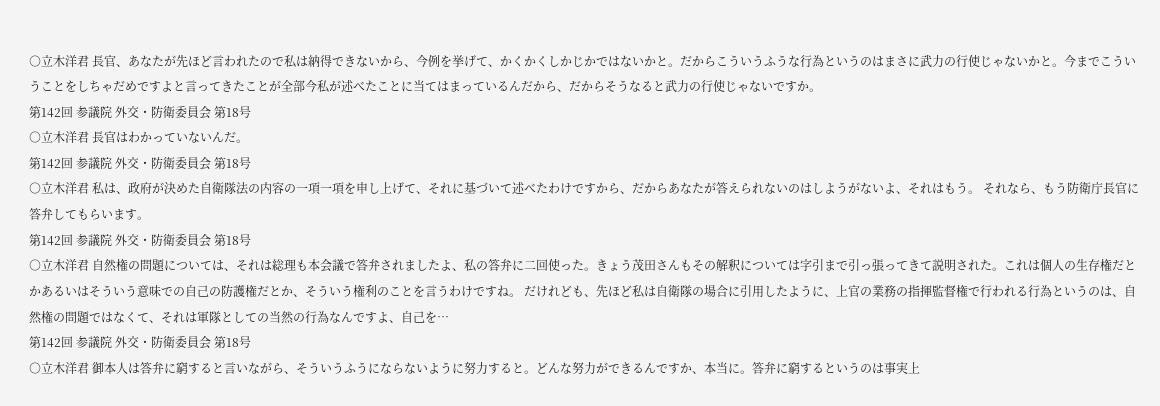○立木洋君 長官、あなたが先ほど言われたので私は納得できないから、今例を挙げて、かくかくしかじかではないかと。だからこういうふうな行為というのはまさに武力の行使じゃないかと。今までこういうことをしちゃだめですよと言ってきたことが全部今私が述べたことに当てはまっているんだから、だからそうなると武力の行使じゃないですか。
第142回 参議院 外交・防衛委員会 第18号
○立木洋君 長官はわかっていないんだ。
第142回 参議院 外交・防衛委員会 第18号
○立木洋君 私は、政府が決めた自衛隊法の内容の一項一項を申し上げて、それに基づいて述べたわけですから、だからあなたが答えられないのはしようがないよ、それはもう。 それなら、もう防衛庁長官に答弁してもらいます。
第142回 参議院 外交・防衛委員会 第18号
○立木洋君 自然権の問題については、それは総理も本会議で答弁されましたよ、私の答弁に二回使った。きょう茂田さんもその解釈については字引まで引っ張ってきて説明された。これは個人の生存権だとかあるいはそういう意味での自己の防護権だとか、そういう権利のことを言うわけですね。 だけれども、先ほど私は自衛隊の場合に引用したように、上官の業務の指揮監督権で行われる行為というのは、自然権の問題ではなくて、それは軍隊としての当然の行為なんですよ、自己を…
第142回 参議院 外交・防衛委員会 第18号
○立木洋君 御本人は答弁に窮すると言いながら、そういうふうにならないように努力すると。どんな努力ができるんですか、本当に。答弁に窮するというのは事実上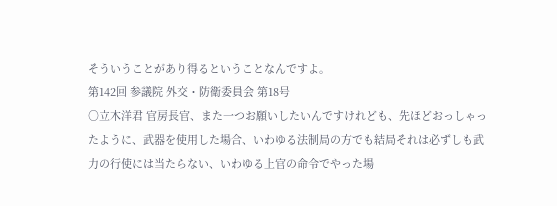そういうことがあり得るということなんですよ。
第142回 参議院 外交・防衛委員会 第18号
○立木洋君 官房長官、また一つお願いしたいんですけれども、先ほどおっしゃったように、武器を使用した場合、いわゆる法制局の方でも結局それは必ずしも武力の行使には当たらない、いわゆる上官の命令でやった場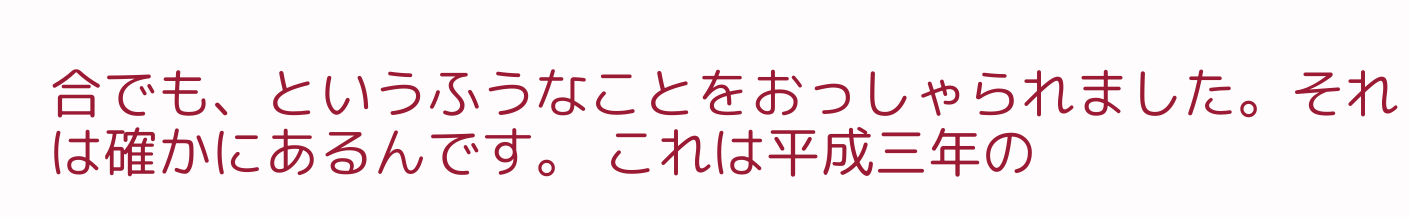合でも、というふうなことをおっしゃられました。それは確かにあるんです。 これは平成三年の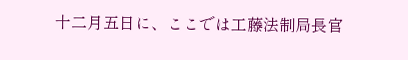十二月五日に、ここでは工藤法制局長官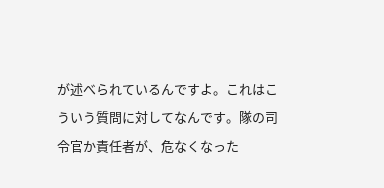が述べられているんですよ。これはこういう質問に対してなんです。隊の司令官か責任者が、危なくなった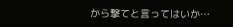から撃てと言ってはいか…